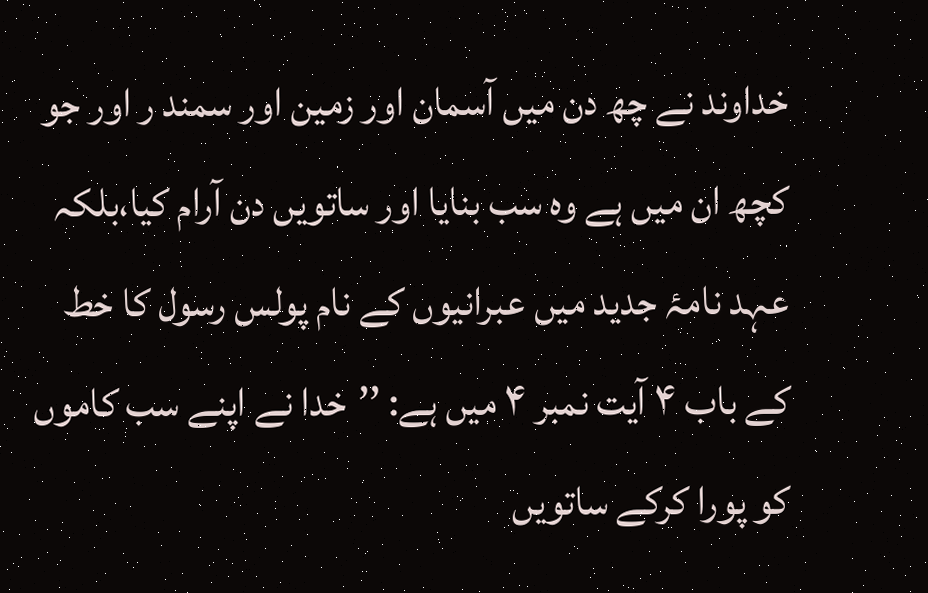خداوند نے چھ دن میں آسمان اور زمین اور سمند ر اور جو کچھ ان میں ہے وہ سب بنایا اور ساتویں دن آرام کیا،بلکہ عہد نامۂ جدید میں عبرانیوں کے نام پولس رسول کا خط کے باب ۴ آیت نمبر ۴ میں ہے: ’’خدا نے اپنے سب کاموں کو پورا کرکے ساتویں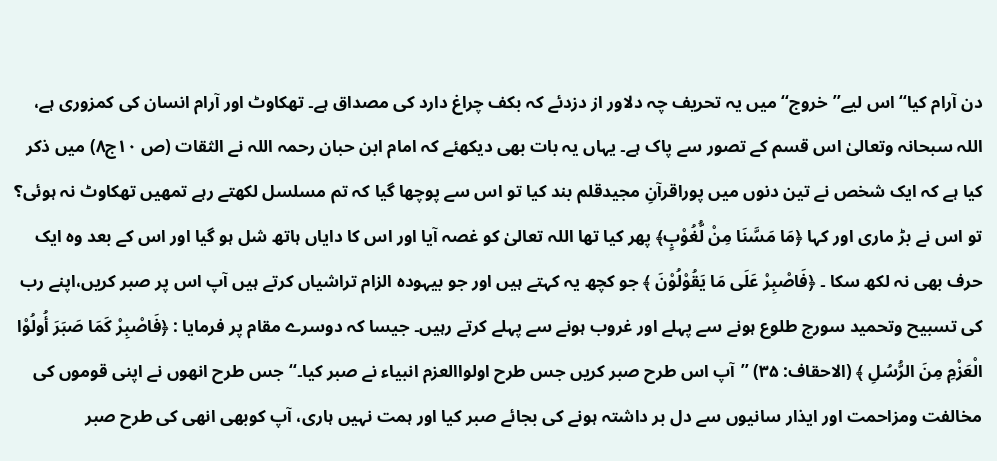دن آرام کیا‘‘ اس لیے’’خروج‘‘ میں یہ تحریف چہ دلاور از دزدئے کہ بکف چراغ دارد کی مصداق ہے۔ تھکاوٹ اور آرام انسان کی کمزوری ہے، اللہ سبحانہ وتعالیٰ اس قسم کے تصور سے پاک ہے۔ یہاں یہ بات بھی دیکھئے کہ امام ابن حبان رحمہ اللہ نے الثقات (ص ۱۰ج۸) میں ذکر کیا ہے کہ ایک شخص نے تین دنوں میں پوراقرآنِ مجیدقلم بند کیا تو اس سے پوچھا گیا کہ تم مسلسل لکھتے رہے تمھیں تھکاوٹ نہ ہوئی؟ تو اس نے بڑ ماری اور کہا ﴿مَا مَسَّنَا مِنْ لُّغُوْبٍ﴾ پھر کیا تھا اللہ تعالیٰ کو غصہ آیا اور اس کا دایاں ہاتھ شل ہو گیا اور اس کے بعد وہ ایک حرف بھی نہ لکھ سکا ۔ ﴿فَاصْبِرْ عَلَی مَا یَقُوْلُوْنَ ﴾ جو کچھ یہ کہتے ہیں اور جو بیہودہ الزام تراشیاں کرتے ہیں آپ اس پر صبر کریں،اپنے رب کی تسبیح وتحمید سورج طلوع ہونے سے پہلے اور غروب ہونے سے پہلے کرتے رہیں۔ جیسا کہ دوسرے مقام پر فرمایا : ﴿فَاصْبِرْ کَمَا صَبَرَ أُولُوْا الْعَزْمِ مِنَ الرُّسُلِ ﴾ (الاحقاف: ۳۵) ’’آپ اس طرح صبر کریں جس طرح اولواالعزم انبیاء نے صبر کیا۔‘‘جس طرح انھوں نے اپنی قوموں کی مخالفت ومزاحمت اور ایذار سانیوں سے دل بر داشتہ ہونے کی بجائے صبر کیا اور ہمت نہیں ہاری، آپ کوبھی انھی کی طرح صبر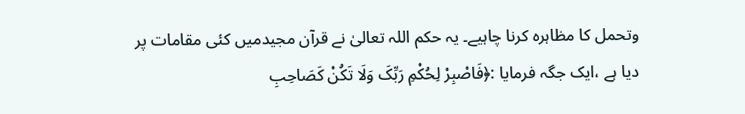وتحمل کا مظاہرہ کرنا چاہیے۔ یہ حکم اللہ تعالیٰ نے قرآن مجیدمیں کئی مقامات پر دیا ہے ،ایک جگہ فرمایا :﴿فَاصْبِرْ لِحُکْمِ رَبِّکَ وَلَا تَکُنْ کَصَاحِبِ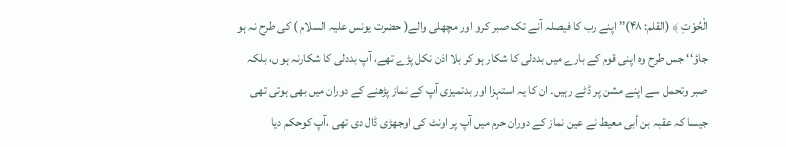الْحُوْتِ ﴾ (القلم: ۴۸)’’ اپنے رب کا فیصلہ آنے تک صبر کرو اور مچھلی والے( حضرت یونس علیہ السلام ) کی طرح نہ ہو جاؤ‘‘ جس طرح وہ اپنی قوم کے بارے میں بددلی کا شکار ہو کر بلا اذن نکل پڑے تھے، آپ بددلی کا شکارنہ ہو ں، بلکہ صبر وتحمل سے اپنے مشن پر ڈٹے رہیں۔ ان کا یہ استہزا اور بدتمیزی آپ کے نماز پڑھنے کے دوران میں بھی ہوتی تھی جیسا کہ عقبہ بن أبی معیط نے عین نماز کے دوران حرم میں آپ پر اونٹ کی اوجھڑی ڈال دی تھی ،آپ کوحکم دیا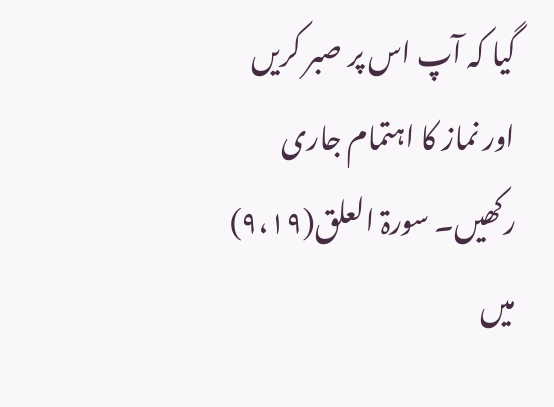گیا کہ آپ اس پر صبر کریں اور نماز کا اہتمام جاری رکھیں۔ سورۃ العلق(۹،۱۹) میں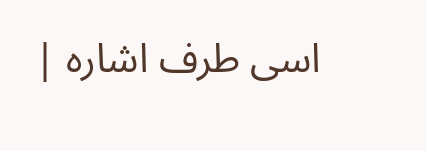اسی طرف اشارہ |